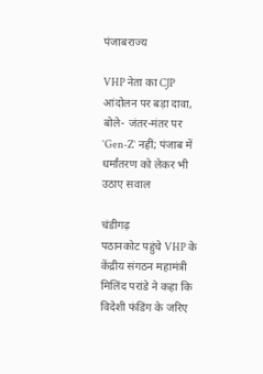पंजाबराज्य

VHP नेता का CJP आंदोलन पर बड़ा दावा, बोले- जंतर-मंतर पर ‘Gen-Z’ नहीं; पंजाब में धर्मांतरण को लेकर भी उठाए सवाल

चंडीगढ़
पठानकोट पहुंचे VHP के केंद्रीय संगठन महामंत्री मिलिंद परांडे ने कहा कि विदेशी फंडिंग के जरिए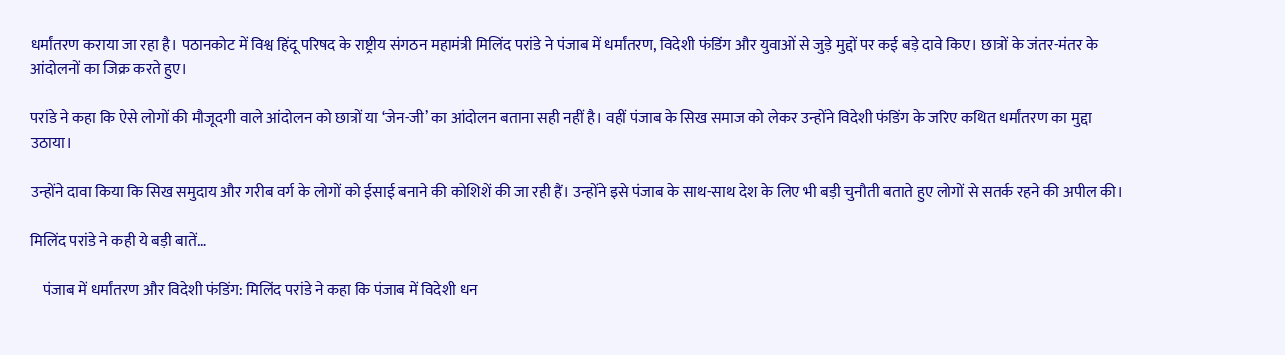धर्मांतरण कराया जा रहा है। पठानकोट में विश्व हिंदू परिषद के राष्ट्रीय संगठन महामंत्री मिलिंद परांडे ने पंजाब में धर्मांतरण, विदेशी फंडिंग और युवाओं से जुड़े मुद्दों पर कई बड़े दावे किए। छात्रों के जंतर-मंतर के आंदोलनों का जिक्र करते हुए।

परांडे ने कहा कि ऐसे लोगों की मौजूदगी वाले आंदोलन को छात्रों या ‘जेन-जी’ का आंदोलन बताना सही नहीं है। वहीं पंजाब के सिख समाज को लेकर उन्होंने विदेशी फंडिंग के जरिए कथित धर्मांतरण का मुद्दा उठाया।

उन्होंने दावा किया कि सिख समुदाय और गरीब वर्ग के लोगों को ईसाई बनाने की कोशिशें की जा रही हैं। उन्होंने इसे पंजाब के साथ-साथ देश के लिए भी बड़ी चुनौती बताते हुए लोगों से सतर्क रहने की अपील की।

मिलिंद परांडे ने कही ये बड़ी बातें…

    पंजाब में धर्मांतरण और विदेशी फंडिंग: मिलिंद परांडे ने कहा कि पंजाब में विदेशी धन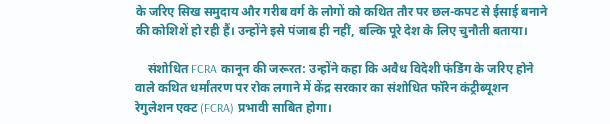के जरिए सिख समुदाय और गरीब वर्ग के लोगों को कथित तौर पर छल-कपट से ईसाई बनाने की कोशिशें हो रही हैं। उन्होंने इसे पंजाब ही नहीं, बल्कि पूरे देश के लिए चुनौती बताया।

    संशोधित FCRA कानून की जरूरत: उन्होंने कहा कि अवैध विदेशी फंडिंग के जरिए होने वाले कथित धर्मांतरण पर रोक लगाने में केंद्र सरकार का संशोधित फॉरेन कंट्रीब्यूशन रेगुलेशन एक्ट (FCRA) प्रभावी साबित होगा।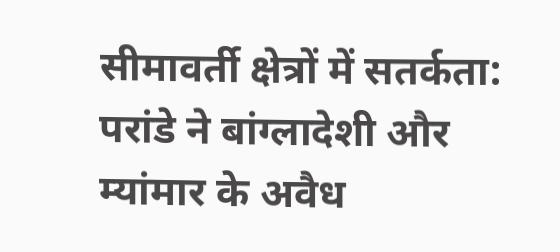सीमावर्ती क्षेत्रों में सतर्कता: परांडे ने बांग्लादेशी और म्यांमार के अवैध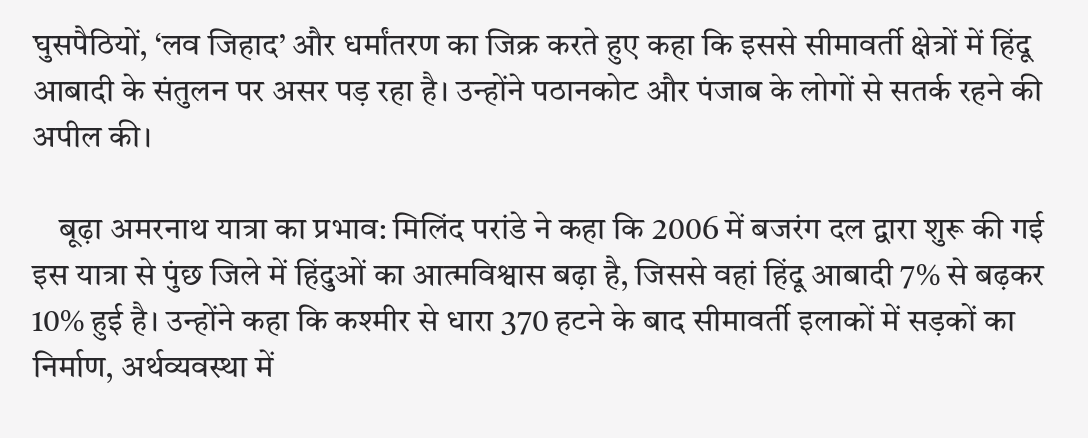घुसपैठियों, ‘लव जिहाद’ और धर्मांतरण का जिक्र करते हुए कहा कि इससे सीमावर्ती क्षेत्रों में हिंदू आबादी के संतुलन पर असर पड़ रहा है। उन्होंने पठानकोट और पंजाब के लोगों से सतर्क रहने की अपील की।

    बूढ़ा अमरनाथ यात्रा का प्रभाव: मिलिंद परांडे ने कहा कि 2006 में बजरंग दल द्वारा शुरू की गई इस यात्रा से पुंछ जिले में हिंदुओं का आत्मविश्वास बढ़ा है, जिससे वहां हिंदू आबादी 7% से बढ़कर 10% हुई है। उन्होंने कहा कि कश्मीर से धारा 370 हटने के बाद सीमावर्ती इलाकों में सड़कों का निर्माण, अर्थव्यवस्था में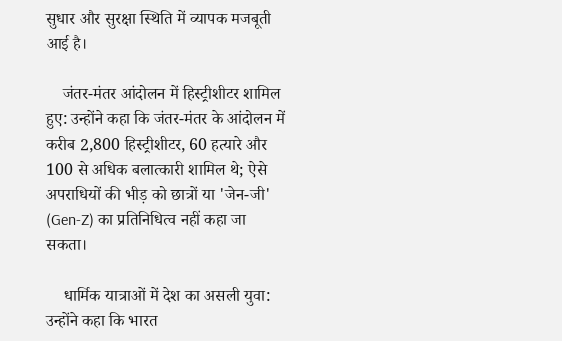सुधार और सुरक्षा स्थिति में व्यापक मजबूती आई है।

    जंतर-मंतर आंदोलन में हिस्ट्रीशीटर शामिल हुए: उन्होंने कहा कि जंतर-मंतर के आंदोलन में करीब 2,800 हिस्ट्रीशीटर, 60 हत्यारे और 100 से अधिक बलात्कारी शामिल थे; ऐसे अपराधियों की भीड़ को छात्रों या 'जेन-जी' (Gen-Z) का प्रतिनिधित्व नहीं कहा जा सकता।

    धार्मिक यात्राओं में देश का असली युवा: उन्होंने कहा कि भारत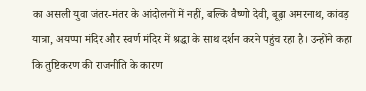का असली युवा जंतर-मंतर के आंदोलनों में नहीं, बल्कि वैष्णो देवी, बूढ़ा अमरनाथ, कांवड़ यात्रा, अयप्पा मंदिर और स्वर्ण मंदिर में श्रद्धा के साथ दर्शन करने पहुंच रहा है। उन्होंने कहा कि तुष्टिकरण की राजनीति के कारण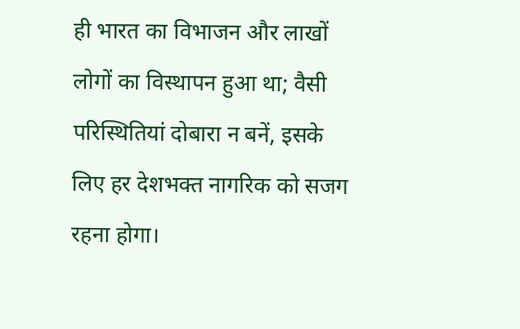ही भारत का विभाजन और लाखों लोगों का विस्थापन हुआ था; वैसी परिस्थितियां दोबारा न बनें, इसके लिए हर देशभक्त नागरिक को सजग रहना होगा।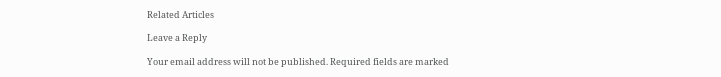Related Articles

Leave a Reply

Your email address will not be published. Required fields are marked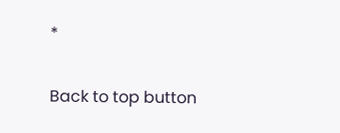*

Back to top button